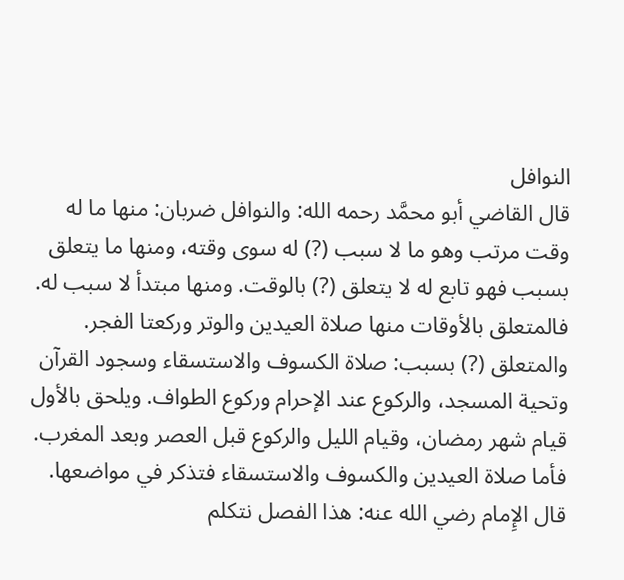النوافل
قال القاضي أبو محمَّد رحمه الله: والنوافل ضربان: منها ما له وقت مرتب وهو ما لا سبب (?) له سوى وقته، ومنها ما يتعلق بسبب فهو تابع له لا يتعلق (?) بالوقت. ومنها مبتدأ لا سبب له. فالمتعلق بالأوقات منها صلاة العيدين والوتر وركعتا الفجر. والمتعلق (?) بسبب: صلاة الكسوف والاستسقاء وسجود القرآن وتحية المسجد، والركوع عند الإحرام وركوع الطواف. ويلحق بالأول قيام شهر رمضان، وقيام الليل والركوع قبل العصر وبعد المغرب. فأما صلاة العيدين والكسوف والاستسقاء فتذكر في مواضعها.
قال الإِمام رضي الله عنه: هذا الفصل نتكلم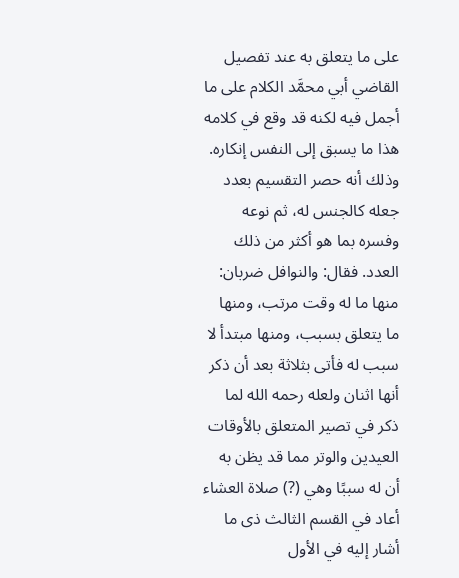على ما يتعلق به عند تفصيل القاضي أبي محمَّد الكلام على ما أجمل فيه لكنه قد وقع في كلامه هذا ما يسبق إلى النفس إنكاره. وذلك أنه حصر التقسيم بعدد جعله كالجنس له، ثم نوعه وفسره بما هو أكثر من ذلك العدد. فقال: والنوافل ضربان: منها ما له وقت مرتب، ومنها ما يتعلق بسبب، ومنها مبتدأ لا سبب له فأتى بثلاثة بعد أن ذكر أنها اثنان ولعله رحمه الله لما ذكر في تصير المتعلق بالأوقات العيدين والوتر مما قد يظن به أن له سببًا وهي (?) صلاة العشاء أعاد في القسم الثالث ذى ما أشار إليه في الأول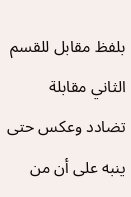بلفظ مقابل للقسم الثاني مقابلة تضادد وعكس حتى ينبه على أن من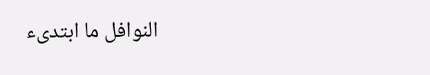النوافل ما ابتدىء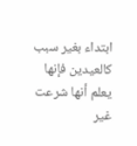ابتداء بغير سبب كالعيدين فإنها يعلم أنها شرعت غير